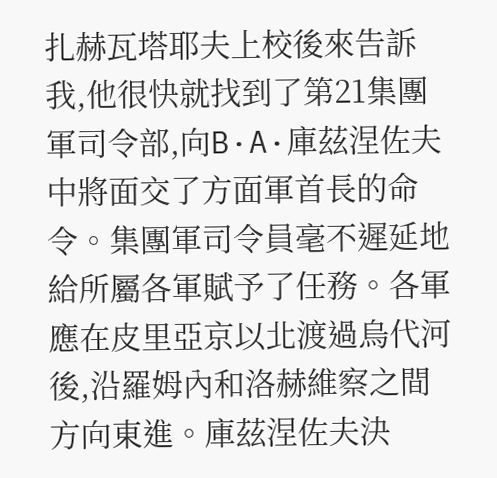扎赫瓦塔耶夫上校後來告訴我,他很快就找到了第21集團軍司令部,向B·A·庫茲涅佐夫中將面交了方面軍首長的命令。集團軍司令員毫不遲延地給所屬各軍賦予了任務。各軍應在皮里亞京以北渡過烏代河後,沿羅姆內和洛赫維察之間方向東進。庫茲涅佐夫決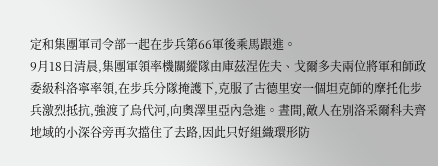定和集團軍司令部一起在步兵第66軍後乘馬跟進。
9月18日清晨,集團軍領率機關縱隊由庫茲涅佐夫、戈爾多夫兩位將軍和師政委級科洛寧率領,在步兵分隊掩護下,克服了古德里安一個坦克師的摩托化步兵激烈抵抗,強渡了烏代河,向奧澤里亞內急進。晝間,敵人在別洛采爾科夫齊地域的小深谷旁再次擋住了去路,因此只好組織環形防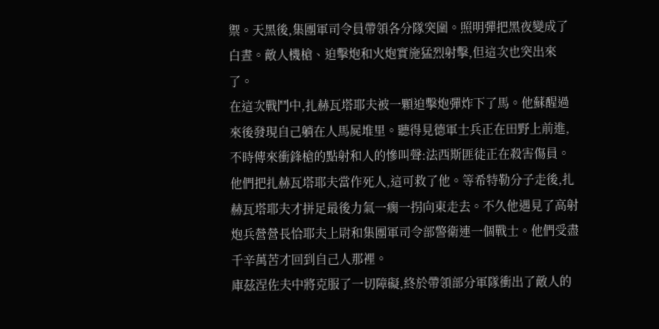禦。天黑後,集團軍司令員帶領各分隊突圍。照明彈把黑夜變成了白晝。敵人機槍、迫擊炮和火炮實施猛烈射擊,但這次也突出來了。
在這次戰鬥中,扎赫瓦塔耶夫被一顆迫擊炮彈炸下了馬。他蘇醒過來後發現自己躺在人馬屍堆里。聽得見德軍士兵正在田野上前進,不時傳來衝鋒槍的點射和人的慘叫聲:法西斯匪徒正在殺害傷員。他們把扎赫瓦塔耶夫當作死人,這可救了他。等希特勒分子走後,扎赫瓦塔耶夫才拼足最後力氣一瘸一拐向東走去。不久他遇見了高射炮兵營營長恰耶夫上尉和集團軍司令部警衛連一個戰士。他們受盡千辛萬苦才回到自己人那裡。
庫茲涅佐夫中將克服了一切障礙,終於帶領部分軍隊衝出了敵人的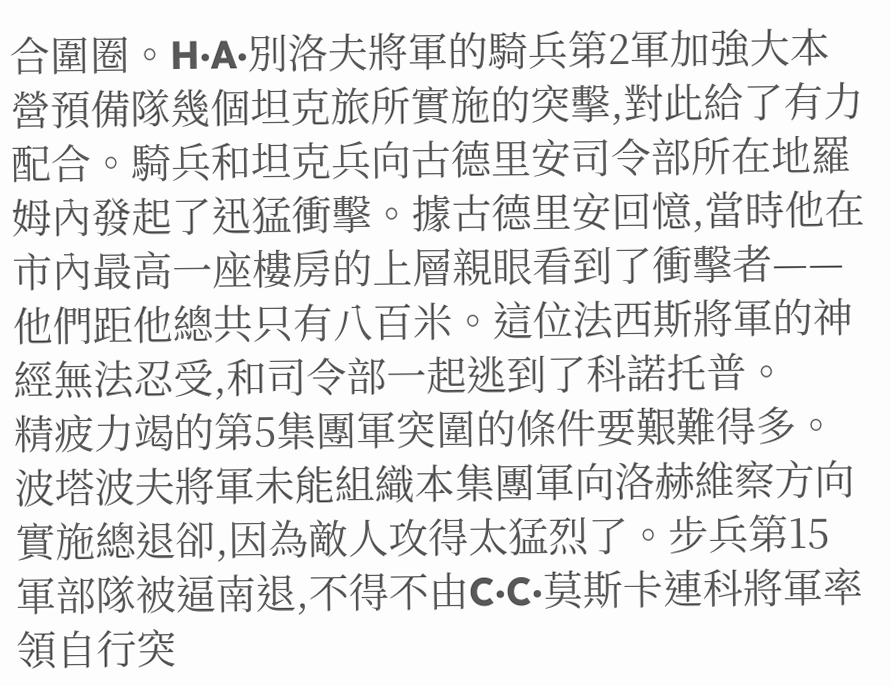合圍圈。H·A·別洛夫將軍的騎兵第2軍加強大本營預備隊幾個坦克旅所實施的突擊,對此給了有力配合。騎兵和坦克兵向古德里安司令部所在地羅姆內發起了迅猛衝擊。據古德里安回憶,當時他在市內最高一座樓房的上層親眼看到了衝擊者——他們距他總共只有八百米。這位法西斯將軍的神經無法忍受,和司令部一起逃到了科諾托普。
精疲力竭的第5集團軍突圍的條件要艱難得多。波塔波夫將軍未能組織本集團軍向洛赫維察方向實施總退卻,因為敵人攻得太猛烈了。步兵第15軍部隊被逼南退,不得不由C·C·莫斯卡連科將軍率領自行突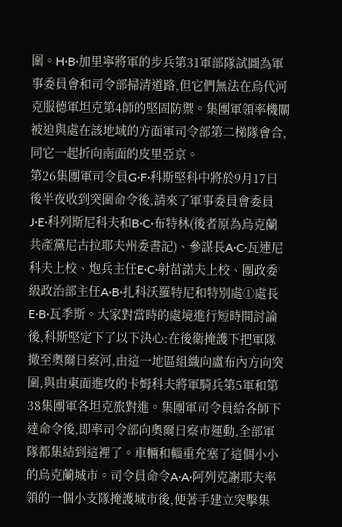圍。H·B·加里寧將軍的步兵第31軍部隊試圖為軍事委員會和司令部掃清道路,但它們無法在烏代河克服德軍坦克第4師的堅固防禦。集團軍領率機關被迫與處在該地域的方面軍司令部第二梯隊會合,同它一起折向南面的皮里亞京。
第26集團軍司令員G·F·科斯堅科中將於9月17日
後半夜收到突圍命令後,請來了軍事委員會委員J·E·科列斯尼科夫和B·C·布特林(後者原為烏克蘭共產黨尼古拉耶夫州委書記)、參謀長A·C·瓦連尼科夫上校、炮兵主任E·C·射苗諾夫上校、團政委級政治部主任A·B·扎科沃羅特尼和特別處①處長E·B·瓦季斯。大家對當時的處境進行短時間討論後,科斯堅定下了以下決心:在後衛掩護下把軍隊撤至奧爾日察河,由這一地區組織向盧布內方向突圍,與由東面進攻的卡姆科夫將軍騎兵第5軍和第38集團軍各坦克旅對進。集團軍司令員給各師下達命令後,即率司令部向奧爾日察市運動,全部軍隊都集結到這裡了。車輛和輜重充塞了這個小小的烏克蘭城市。司令員命令A·A·阿列克謝耶夫率領的一個小支隊掩護城市後,便著手建立突擊集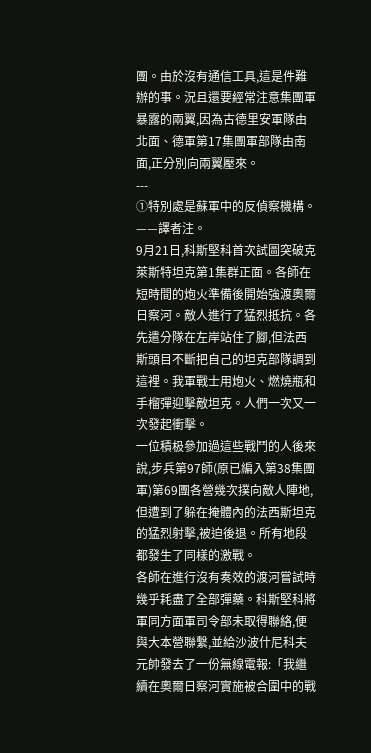團。由於沒有通信工具,這是件難辦的事。況且還要經常注意集團軍暴露的兩翼,因為古德里安軍隊由北面、德軍第17集團軍部隊由南面,正分別向兩翼壓來。
---
①特別處是蘇軍中的反偵察機構。——譯者注。
9月21日,科斯堅科首次試圖突破克萊斯特坦克第1集群正面。各師在短時間的炮火準備後開始強渡奧爾日察河。敵人進行了猛烈抵抗。各先遣分隊在左岸站住了腳,但法西斯頭目不斷把自己的坦克部隊調到這裡。我軍戰士用炮火、燃燒瓶和手榴彈迎擊敵坦克。人們一次又一次發起衝擊。
一位積极參加過這些戰鬥的人後來說,步兵第97師(原已編入第38集團軍)第69團各營幾次撲向敵人陣地,但遭到了躲在掩體內的法西斯坦克的猛烈射擊,被迫後退。所有地段都發生了同樣的激戰。
各師在進行沒有奏效的渡河嘗試時幾乎耗盡了全部彈藥。科斯堅科將軍同方面軍司令部未取得聯絡,便與大本營聯繫,並給沙波什尼科夫元帥發去了一份無線電報:「我繼續在奧爾日察河實施被合圍中的戰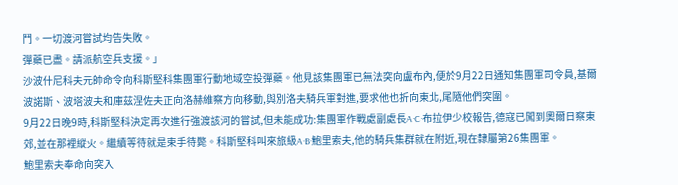鬥。一切渡河嘗試均告失敗。
彈藥已盡。請派航空兵支援。」
沙波什尼科夫元帥命令向科斯堅科集團軍行動地域空投彈藥。他見該集團軍已無法突向盧布內,便於9月22日通知集團軍司令員,基爾波諾斯、波塔波夫和庫茲涅佐夫正向洛赫維察方向移動,與別洛夫騎兵軍對進,要求他也折向東北,尾隨他們突圍。
9月22日晚9時,科斯堅科決定再次進行強渡該河的嘗試,但未能成功:集團軍作戰處副處長A·C·布拉伊少校報告,德寇已闖到奧爾日察東郊,並在那裡縱火。繼續等待就是束手待斃。科斯堅科叫來旅級A·B·鮑里索夫,他的騎兵集群就在附近,現在隸屬第26集團軍。
鮑里索夫奉命向突入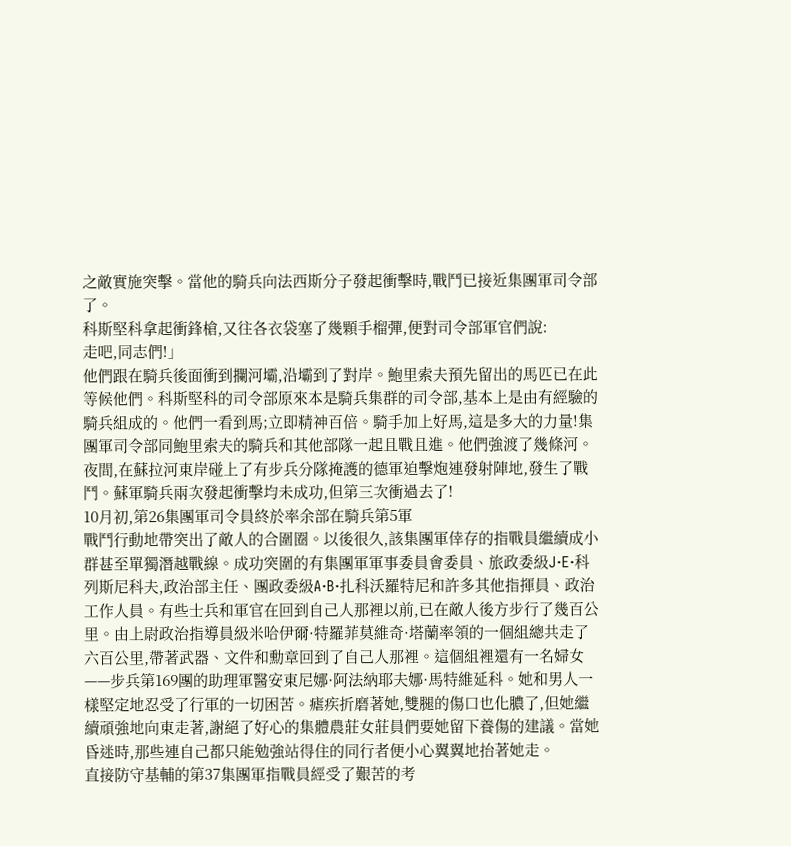之敵實施突擊。當他的騎兵向法西斯分子發起衝擊時,戰鬥已接近集團軍司令部了。
科斯堅科拿起衝鋒槍,又往各衣袋塞了幾顆手榴彈,便對司令部軍官們說:
走吧,同志們!」
他們跟在騎兵後面衝到攔河壩,沿壩到了對岸。鮑里索夫預先留出的馬匹已在此等候他們。科斯堅科的司令部原來本是騎兵集群的司令部,基本上是由有經驗的騎兵組成的。他們一看到馬;立即精神百倍。騎手加上好馬,這是多大的力量!集團軍司令部同鮑里索夫的騎兵和其他部隊一起且戰且進。他們強渡了幾條河。夜間,在蘇拉河東岸碰上了有步兵分隊掩護的德軍迫擊炮連發射陣地,發生了戰鬥。蘇軍騎兵兩次發起衝擊均未成功,但第三次衝過去了!
10月初,第26集團軍司令員終於率余部在騎兵第5軍
戰鬥行動地帶突出了敵人的合圍圈。以後很久,該集團軍倖存的指戰員繼續成小群甚至單獨潛越戰線。成功突圍的有集團軍軍事委員會委員、旅政委級J·E·科列斯尼科夫,政治部主任、團政委級A·B·扎科沃羅特尼和許多其他指揮員、政治工作人員。有些士兵和軍官在回到自己人那裡以前,已在敵人後方步行了幾百公里。由上尉政治指導員級米哈伊爾·特羅菲莫維奇·塔蘭率領的一個組總共走了六百公里,帶著武器、文件和勳章回到了自己人那裡。這個組裡還有一名婦女——步兵第169團的助理軍醫安東尼娜·阿法納耶夫娜·馬特維延科。她和男人一樣堅定地忍受了行軍的一切困苦。瘧疾折磨著她,雙腿的傷口也化膿了,但她繼續頑強地向東走著,謝絕了好心的集體農莊女莊員們要她留下養傷的建議。當她昏迷時,那些連自己都只能勉強站得住的同行者便小心翼翼地抬著她走。
直接防守基輔的第37集團軍指戰員經受了艱苦的考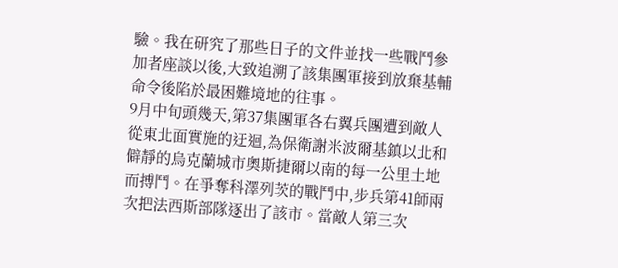驗。我在研究了那些日子的文件並找一些戰鬥參加者座談以後,大致追溯了該集團軍接到放棄基輔命令後陷於最困難境地的往事。
9月中旬頭幾天,第37集團軍各右翼兵團遭到敵人從東北面實施的迂迴,為保衛謝米波爾基鎮以北和僻靜的烏克蘭城市奧斯捷爾以南的每一公里土地而搏鬥。在爭奪科澤列茨的戰鬥中,步兵第41師兩次把法西斯部隊逐出了該市。當敵人第三次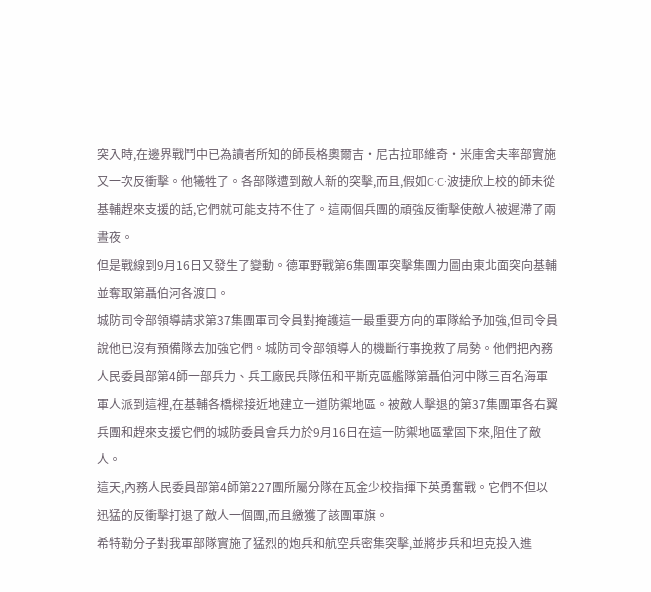突入時,在邊界戰鬥中已為讀者所知的師長格奧爾吉·尼古拉耶維奇·米庫舍夫率部實施又一次反衝擊。他犧牲了。各部隊遭到敵人新的突擊,而且,假如C·C·波捷欣上校的師未從基輔趕來支援的話,它們就可能支持不住了。這兩個兵團的頑強反衝擊使敵人被遲滯了兩晝夜。
但是戰線到9月16日又發生了變動。德軍野戰第6集團軍突擊集團力圖由東北面突向基輔並奪取第聶伯河各渡口。
城防司令部領導請求第37集團軍司令員對掩護這一最重要方向的軍隊給予加強,但司令員說他已沒有預備隊去加強它們。城防司令部領導人的機斷行事挽救了局勢。他們把內務人民委員部第4師一部兵力、兵工廠民兵隊伍和平斯克區艦隊第聶伯河中隊三百名海軍軍人派到這裡,在基輔各橋樑接近地建立一道防禦地區。被敵人擊退的第37集團軍各右翼兵團和趕來支援它們的城防委員會兵力於9月16日在這一防禦地區鞏固下來,阻住了敵人。
這天,內務人民委員部第4師第227團所屬分隊在瓦金少校指揮下英勇奮戰。它們不但以迅猛的反衝擊打退了敵人一個團,而且繳獲了該團軍旗。
希特勒分子對我軍部隊實施了猛烈的炮兵和航空兵密集突擊,並將步兵和坦克投入進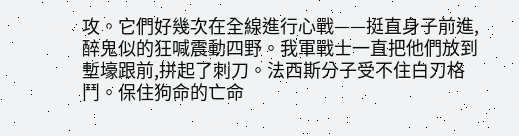攻。它們好幾次在全線進行心戰——挺直身子前進,醉鬼似的狂喊震動四野。我軍戰士一直把他們放到塹壕跟前,拼起了刺刀。法西斯分子受不住白刃格鬥。保住狗命的亡命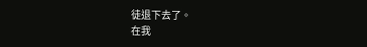徒退下去了。
在我